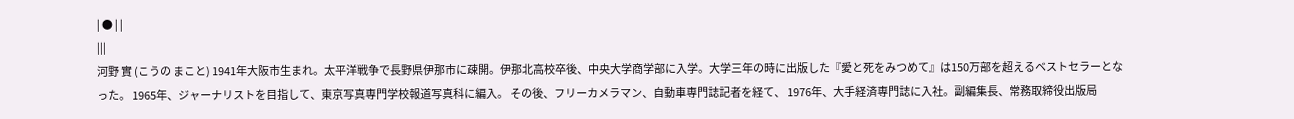| ● | |
|||
河野 實 (こうの まこと) 1941年大阪市生まれ。太平洋戦争で長野県伊那市に疎開。伊那北高校卒後、中央大学商学部に入学。大学三年の時に出版した『愛と死をみつめて』は150万部を超えるベストセラーとなった。 1965年、ジャーナリストを目指して、東京写真専門学校報道写真科に編入。 その後、フリーカメラマン、自動車専門誌記者を経て、 1976年、大手経済専門誌に入社。副編集長、常務取締役出版局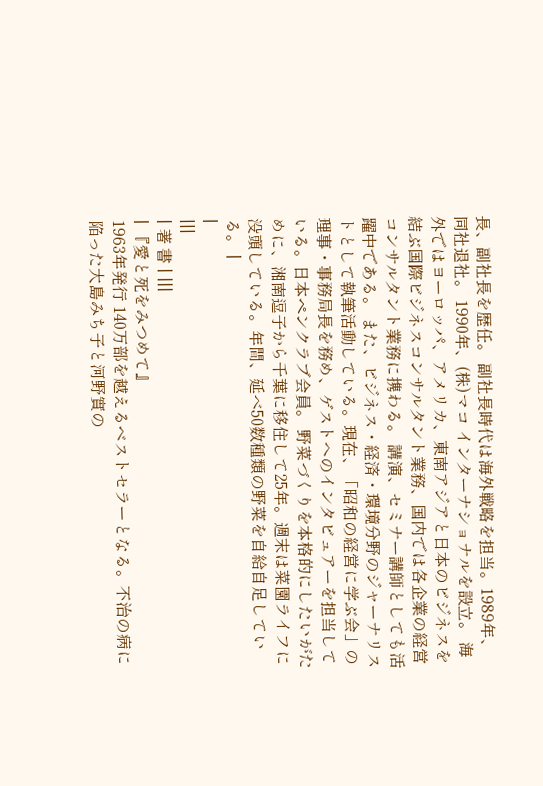長、副社長を歴任。 副社長時代は海外戦略を担当。1989年、同社退社。 1990年、(株)マコ インターナショナルを設立。 海外ではヨーロッパ、アメリカ、東南アジアと日本のビジネスを結ぶ国際ビジネスコンサルタント業務、国内では各企業の経営コンサルタント業務に携わる。 講演、セミナー講師としても活躍中である。 また、ビジネス・経済・環境分野のジャーナリストとして執筆活動している。現在、「昭和の経営に学ぶ会」の理事・事務局長を務め、ゲストへのインタビュアーを担当している。日本ペンクラブ会員。 野菜づくりを本格的にしたいがために、湘南逗子から千葉に移住して25年。週末は菜園ライフに没頭している。年間、延べ50数種類の野菜を自給自足している。 |
|
|||
| 著 書 | |||
| 『愛と死をみつめて』
1963年発行 140万部を越えるベストセラーとなる。不治の病に陥った大島みち子と河野實の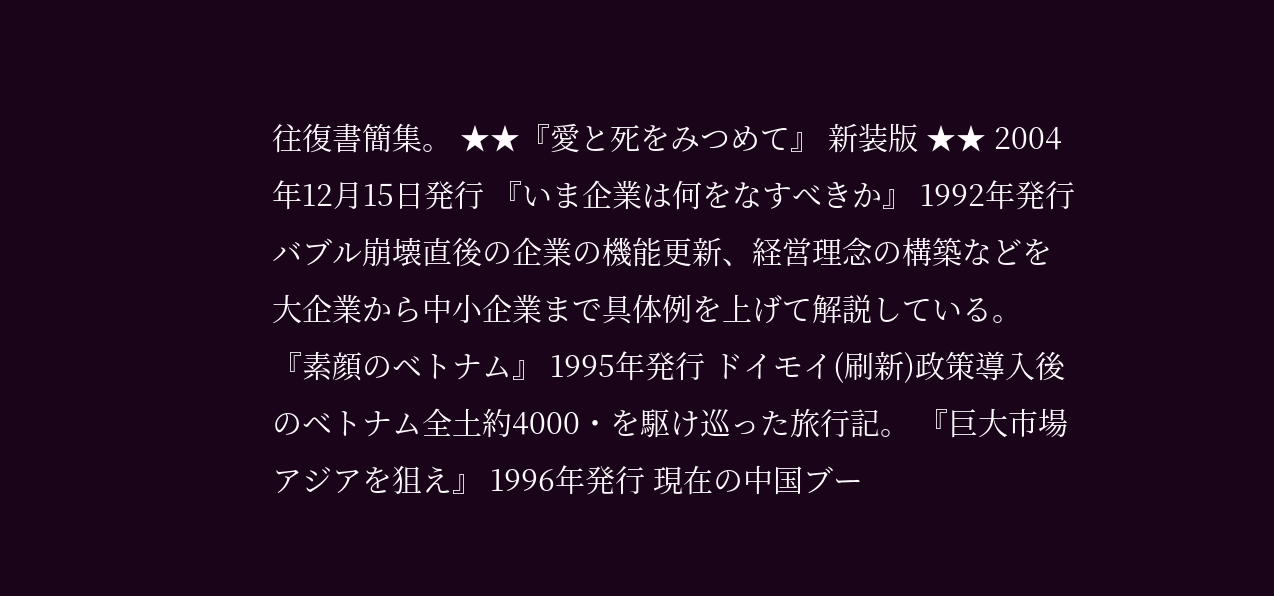往復書簡集。 ★★『愛と死をみつめて』 新装版 ★★ 2004年12月15日発行 『いま企業は何をなすべきか』 1992年発行 バブル崩壊直後の企業の機能更新、経営理念の構築などを大企業から中小企業まで具体例を上げて解説している。 『素顔のベトナム』 1995年発行 ドイモイ(刷新)政策導入後のベトナム全土約4000・を駆け巡った旅行記。 『巨大市場アジアを狙え』 1996年発行 現在の中国ブー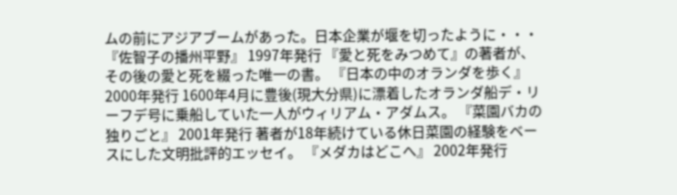ムの前にアジアブームがあった。日本企業が堰を切ったように・・・ 『佐智子の播州平野』 1997年発行 『愛と死をみつめて』の著者が、その後の愛と死を綴った唯一の書。 『日本の中のオランダを歩く』 2000年発行 1600年4月に豊後(現大分県)に漂着したオランダ船デ・リーフデ号に乗船していた一人がウィリアム・アダムス。 『菜園バカの独りごと』 2001年発行 著者が18年続けている休日菜園の経験をベースにした文明批評的エッセイ。 『メダカはどこへ』 2002年発行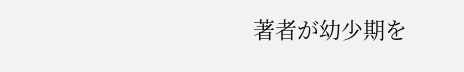著者が幼少期を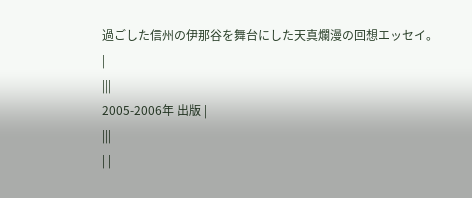過ごした信州の伊那谷を舞台にした天真爛漫の回想エッセイ。
|
|||
2005-2006年 出版 |
|||
| |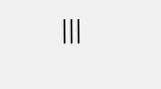|||